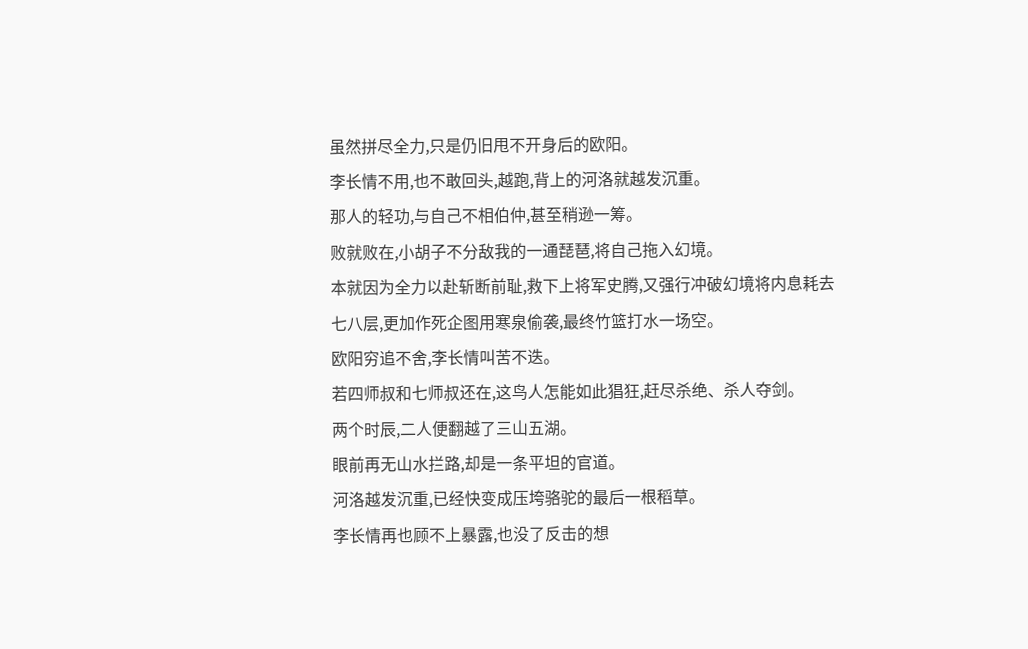虽然拼尽全力,只是仍旧甩不开身后的欧阳。
李长情不用,也不敢回头,越跑,背上的河洛就越发沉重。
那人的轻功,与自己不相伯仲,甚至稍逊一筹。
败就败在,小胡子不分敌我的一通琵琶,将自己拖入幻境。
本就因为全力以赴斩断前耻,救下上将军史腾,又强行冲破幻境将内息耗去七八层,更加作死企图用寒泉偷袭,最终竹篮打水一场空。
欧阳穷追不舍,李长情叫苦不迭。
若四师叔和七师叔还在,这鸟人怎能如此猖狂,赶尽杀绝、杀人夺剑。
两个时辰,二人便翻越了三山五湖。
眼前再无山水拦路,却是一条平坦的官道。
河洛越发沉重,已经快变成压垮骆驼的最后一根稻草。
李长情再也顾不上暴露,也没了反击的想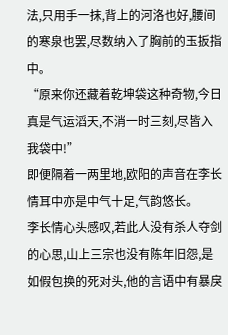法,只用手一抹,背上的河洛也好,腰间的寒泉也罢,尽数纳入了胸前的玉扳指中。
“原来你还藏着乾坤袋这种奇物,今日真是气运滔天,不消一时三刻,尽皆入我袋中!”
即便隔着一两里地,欧阳的声音在李长情耳中亦是中气十足,气韵悠长。
李长情心头感叹,若此人没有杀人夺剑的心思,山上三宗也没有陈年旧怨,是如假包换的死对头,他的言语中有暴戾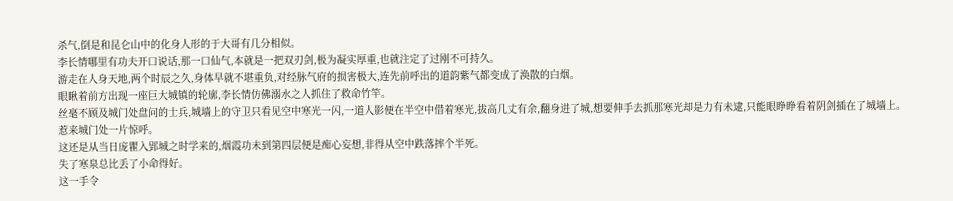杀气,倒是和昆仑山中的化身人形的于大哥有几分相似。
李长情哪里有功夫开口说话,那一口仙气,本就是一把双刃剑,极为凝实厚重,也就注定了过刚不可持久。
游走在人身天地,两个时辰之久,身体早就不堪重负,对经脉气府的损害极大,连先前呼出的道韵紫气都变成了涣散的白烟。
眼瞅着前方出现一座巨大城镇的轮廓,李长情仿佛溺水之人抓住了救命竹竿。
丝毫不顾及城门处盘问的士兵,城墙上的守卫只看见空中寒光一闪,一道人影便在半空中借着寒光,拔高几丈有余,翻身进了城,想要伸手去抓那寒光却是力有未逮,只能眼睁睁看着阴剑插在了城墙上。
惹来城门处一片惊呼。
这还是从当日庞瞿入郢城之时学来的,烟霞功未到第四层便是痴心妄想,非得从空中跌落摔个半死。
失了寒泉总比丢了小命得好。
这一手令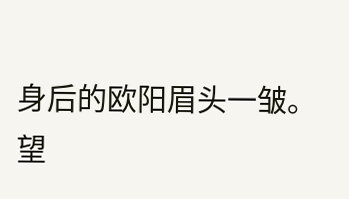身后的欧阳眉头一皱。
望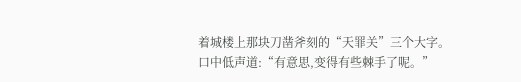着城楼上那块刀凿斧刻的“天罪关”三个大字。
口中低声道:“有意思,变得有些棘手了呢。”